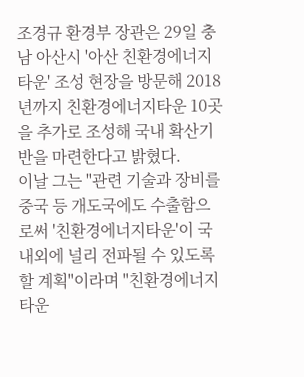조경규 환경부 장관은 29일 충남 아산시 '아산 친환경에너지타운' 조성 현장을 방문해 2018년까지 친환경에너지타운 10곳을 추가로 조성해 국내 확산기반을 마련한다고 밝혔다.
이날 그는 "관련 기술과 장비를 중국 등 개도국에도 수출함으로써 '친환경에너지타운'이 국내외에 널리 전파될 수 있도록 할 계획"이라며 "친환경에너지타운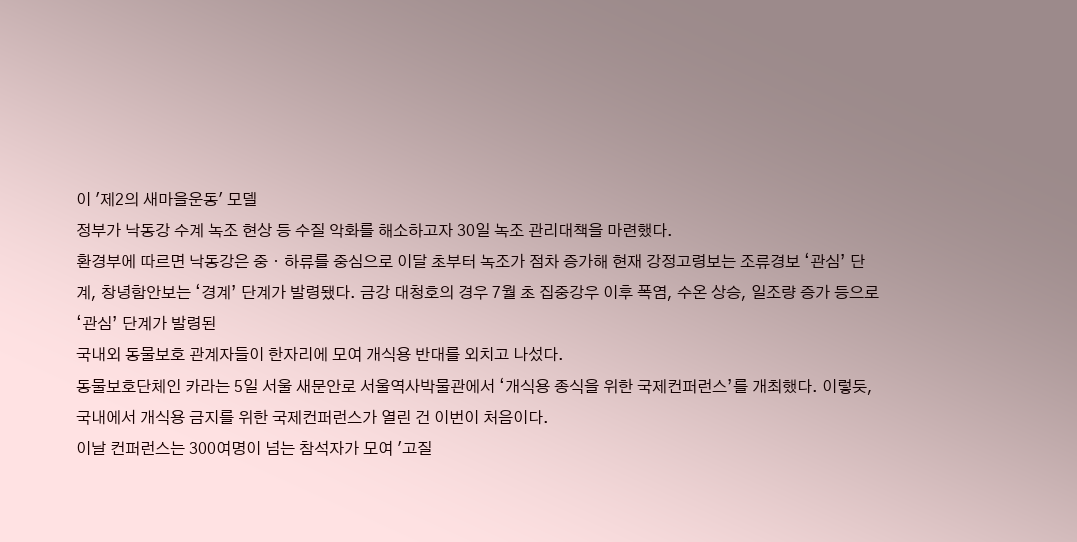이 '제2의 새마을운동' 모델
정부가 낙동강 수계 녹조 현상 등 수질 악화를 해소하고자 30일 녹조 관리대책을 마련했다.
환경부에 따르면 낙동강은 중ㆍ하류를 중심으로 이달 초부터 녹조가 점차 증가해 현재 강정고령보는 조류경보 ‘관심’ 단계, 창녕함안보는 ‘경계’ 단계가 발령됐다. 금강 대청호의 경우 7월 초 집중강우 이후 폭염, 수온 상승, 일조량 증가 등으로 ‘관심’ 단계가 발령된
국내외 동물보호 관계자들이 한자리에 모여 개식용 반대를 외치고 나섰다.
동물보호단체인 카라는 5일 서울 새문안로 서울역사박물관에서 ‘개식용 종식을 위한 국제컨퍼런스’를 개최했다. 이렇듯, 국내에서 개식용 금지를 위한 국제컨퍼런스가 열린 건 이번이 처음이다.
이날 컨퍼런스는 300여명이 넘는 참석자가 모여 '고질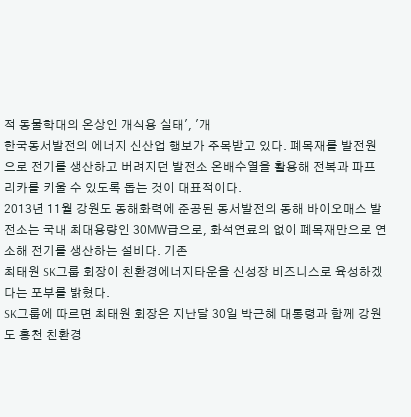적 동물학대의 온상인 개식용 실태', '개
한국동서발전의 에너지 신산업 행보가 주목받고 있다. 폐목재를 발전원으로 전기를 생산하고 버려지던 발전소 온배수열을 활용해 전복과 파프리카를 키울 수 있도록 돕는 것이 대표적이다.
2013년 11월 강원도 동해화력에 준공된 동서발전의 동해 바이오매스 발전소는 국내 최대용량인 30㎿급으로, 화석연료의 없이 폐목재만으로 연소해 전기를 생산하는 설비다. 기존
최태원 SK그룹 회장이 친환경에너지타운을 신성장 비즈니스로 육성하겠다는 포부를 밝혔다.
SK그룹에 따르면 최태원 회장은 지난달 30일 박근혜 대통령과 함께 강원도 홍천 친환경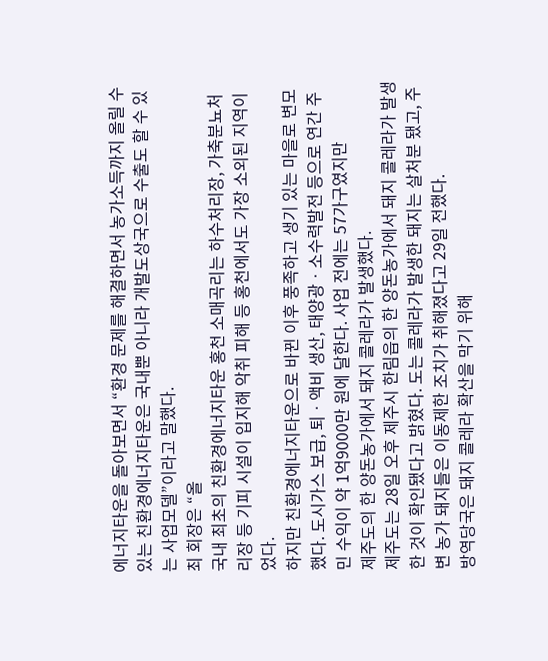에너지타운을 돌아보면서 “환경 문제를 해결하면서 농가소득까지 올릴 수 있는 친환경에너지타운은 국내뿐 아니라 개발도상국으로 수출도 할 수 있는 사업모델”이라고 말했다.
최 회장은 “올
국내 최초의 친환경에너지타운 홍천 소매곡리는 하수처리장, 가축분뇨처리장 등 기피 시설이 입지해 악취 피해 등 홍천에서도 가장 소외된 지역이었다.
하지만 친환경에너지타운으로 바뀐 이후 풍족하고 생기 있는 마을로 변모했다. 도시가스 보급, 퇴ㆍ액비 생산, 태양광ㆍ소수력발전 등으로 연간 주민 수익이 약 1억9000만 원에 달한다. 사업 전에는 57가구였지만
제주도의 한 양돈농가에서 돼지 콜레라가 발생했다.
제주도는 28일 오후 제주시 한림읍의 한 양돈농가에서 돼지 콜레라가 발생한 것이 확인됐다고 밝혔다. 도는 콜레라가 발생한 돼지는 살처분 됐고, 주변 농가 돼지들은 이동제한 조치가 취해졌다고 29일 전했다.
방역당국은 돼지 콜레라 확산을 막기 위해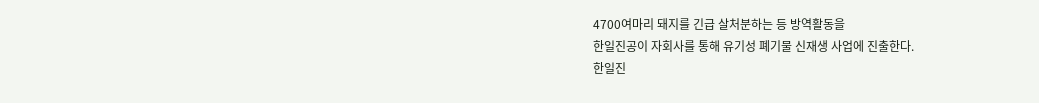4700여마리 돼지를 긴급 살처분하는 등 방역활동을
한일진공이 자회사를 통해 유기성 폐기물 신재생 사업에 진출한다.
한일진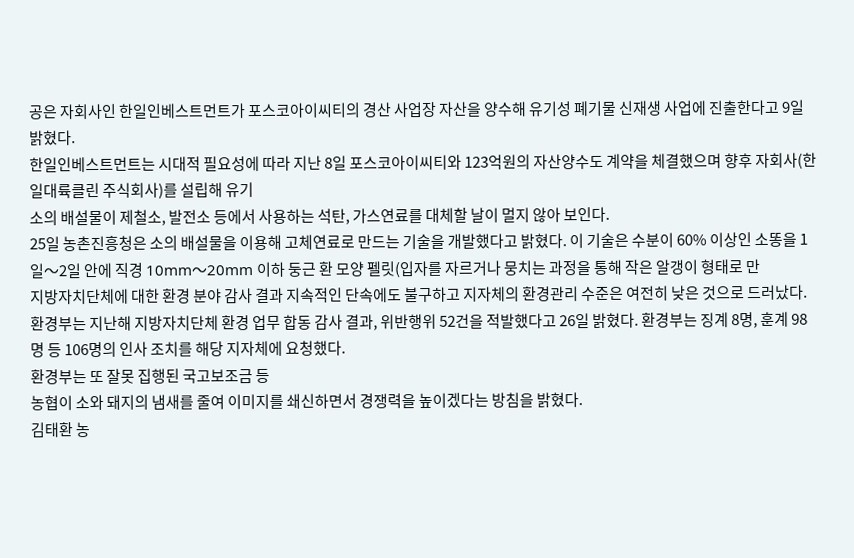공은 자회사인 한일인베스트먼트가 포스코아이씨티의 경산 사업장 자산을 양수해 유기성 폐기물 신재생 사업에 진출한다고 9일 밝혔다.
한일인베스트먼트는 시대적 필요성에 따라 지난 8일 포스코아이씨티와 123억원의 자산양수도 계약을 체결했으며 향후 자회사(한일대륙클린 주식회사)를 설립해 유기
소의 배설물이 제철소, 발전소 등에서 사용하는 석탄, 가스연료를 대체할 날이 멀지 않아 보인다.
25일 농촌진흥청은 소의 배설물을 이용해 고체연료로 만드는 기술을 개발했다고 밝혔다. 이 기술은 수분이 60% 이상인 소똥을 1일〜2일 안에 직경 10mm〜20mm 이하 둥근 환 모양 펠릿(입자를 자르거나 뭉치는 과정을 통해 작은 알갱이 형태로 만
지방자치단체에 대한 환경 분야 감사 결과 지속적인 단속에도 불구하고 지자체의 환경관리 수준은 여전히 낮은 것으로 드러났다.
환경부는 지난해 지방자치단체 환경 업무 합동 감사 결과, 위반행위 52건을 적발했다고 26일 밝혔다. 환경부는 징계 8명, 훈계 98명 등 106명의 인사 조치를 해당 지자체에 요청했다.
환경부는 또 잘못 집행된 국고보조금 등
농협이 소와 돼지의 냄새를 줄여 이미지를 쇄신하면서 경쟁력을 높이겠다는 방침을 밝혔다.
김태환 농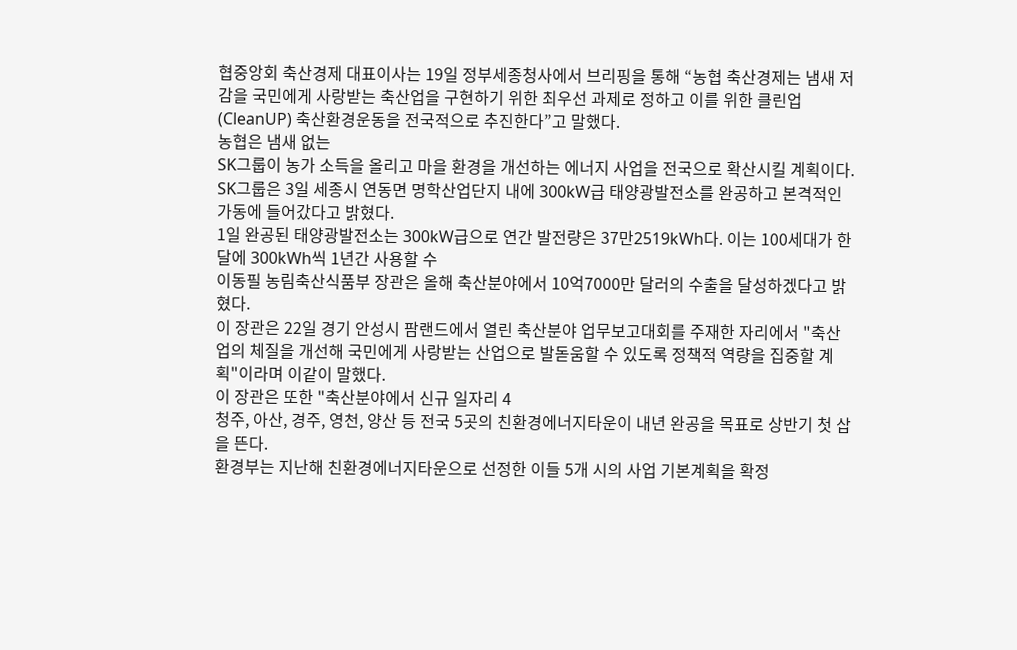협중앙회 축산경제 대표이사는 19일 정부세종청사에서 브리핑을 통해 “농협 축산경제는 냄새 저감을 국민에게 사랑받는 축산업을 구현하기 위한 최우선 과제로 정하고 이를 위한 클린업(CleanUP) 축산환경운동을 전국적으로 추진한다”고 말했다.
농협은 냄새 없는
SK그룹이 농가 소득을 올리고 마을 환경을 개선하는 에너지 사업을 전국으로 확산시킬 계획이다.
SK그룹은 3일 세종시 연동면 명학산업단지 내에 300kW급 태양광발전소를 완공하고 본격적인 가동에 들어갔다고 밝혔다.
1일 완공된 태양광발전소는 300kW급으로 연간 발전량은 37만2519kWh다. 이는 100세대가 한 달에 300kWh씩 1년간 사용할 수
이동필 농림축산식품부 장관은 올해 축산분야에서 10억7000만 달러의 수출을 달성하겠다고 밝혔다.
이 장관은 22일 경기 안성시 팜랜드에서 열린 축산분야 업무보고대회를 주재한 자리에서 "축산업의 체질을 개선해 국민에게 사랑받는 산업으로 발돋움할 수 있도록 정책적 역량을 집중할 계획"이라며 이같이 말했다.
이 장관은 또한 "축산분야에서 신규 일자리 4
청주, 아산, 경주, 영천, 양산 등 전국 5곳의 친환경에너지타운이 내년 완공을 목표로 상반기 첫 삽을 뜬다.
환경부는 지난해 친환경에너지타운으로 선정한 이들 5개 시의 사업 기본계획을 확정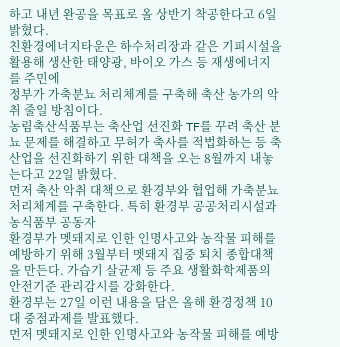하고 내년 완공을 목표로 올 상반기 착공한다고 6일 밝혔다.
친환경에너지타운은 하수처리장과 같은 기피시설을 활용해 생산한 태양광, 바이오 가스 등 재생에너지를 주민에
정부가 가축분뇨 처리체계를 구축해 축산 농가의 악취 줄일 방침이다.
농림축산식품부는 축산업 선진화 TF를 꾸려 축산 분뇨 문제를 해결하고 무허가 축사를 적법화하는 등 축산업을 선진화하기 위한 대책을 오는 8월까지 내놓는다고 22일 밝혔다.
먼저 축산 악취 대책으로 환경부와 협업해 가축분뇨 처리체계를 구축한다. 특히 환경부 공공처리시설과 농식품부 공동자
환경부가 멧돼지로 인한 인명사고와 농작물 피해를 예방하기 위해 3월부터 멧돼지 집중 퇴치 종합대책을 만든다. 가습기 살균제 등 주요 생활화학제품의 안전기준 관리감시를 강화한다.
환경부는 27일 이런 내용을 담은 올해 환경정책 10대 중점과제를 발표했다.
먼저 멧돼지로 인한 인명사고와 농작물 피해를 예방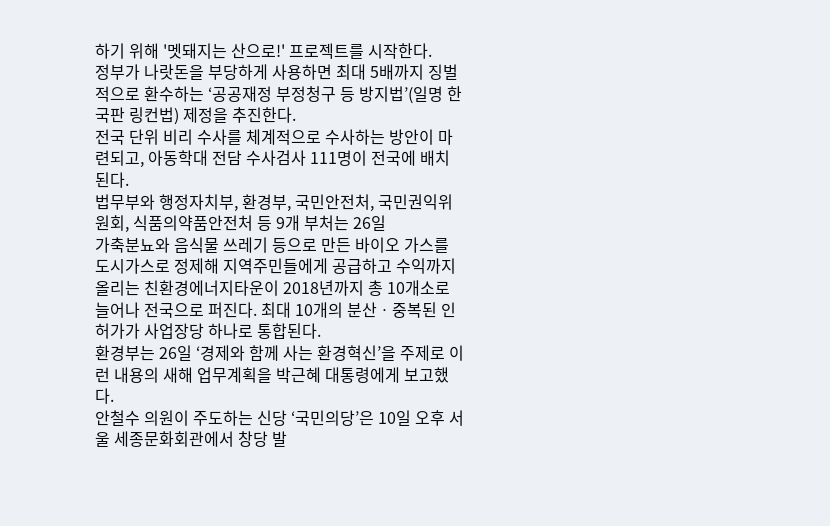하기 위해 '멧돼지는 산으로!' 프로젝트를 시작한다.
정부가 나랏돈을 부당하게 사용하면 최대 5배까지 징벌적으로 환수하는 ‘공공재정 부정청구 등 방지법’(일명 한국판 링컨법) 제정을 추진한다.
전국 단위 비리 수사를 체계적으로 수사하는 방안이 마련되고, 아동학대 전담 수사검사 111명이 전국에 배치된다.
법무부와 행정자치부, 환경부, 국민안전처, 국민권익위원회, 식품의약품안전처 등 9개 부처는 26일
가축분뇨와 음식물 쓰레기 등으로 만든 바이오 가스를 도시가스로 정제해 지역주민들에게 공급하고 수익까지 올리는 친환경에너지타운이 2018년까지 총 10개소로 늘어나 전국으로 퍼진다. 최대 10개의 분산ㆍ중복된 인허가가 사업장당 하나로 통합된다.
환경부는 26일 ‘경제와 함께 사는 환경혁신’을 주제로 이런 내용의 새해 업무계획을 박근혜 대통령에게 보고했다.
안철수 의원이 주도하는 신당 ‘국민의당’은 10일 오후 서울 세종문화회관에서 창당 발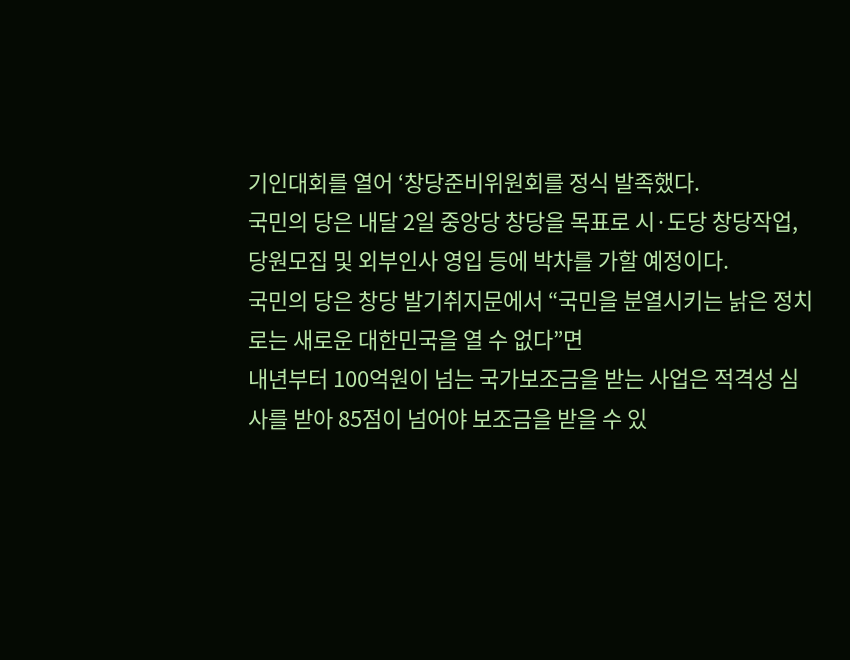기인대회를 열어 ‘창당준비위원회를 정식 발족했다.
국민의 당은 내달 2일 중앙당 창당을 목표로 시·도당 창당작업, 당원모집 및 외부인사 영입 등에 박차를 가할 예정이다.
국민의 당은 창당 발기취지문에서 “국민을 분열시키는 낡은 정치로는 새로운 대한민국을 열 수 없다”면
내년부터 100억원이 넘는 국가보조금을 받는 사업은 적격성 심사를 받아 85점이 넘어야 보조금을 받을 수 있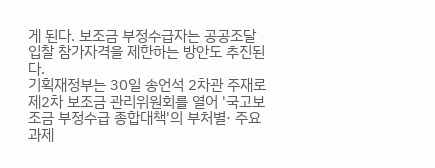게 된다. 보조금 부정수급자는 공공조달 입찰 참가자격을 제한하는 방안도 추진된다.
기획재정부는 30일 송언석 2차관 주재로 제2차 보조금 관리위원회를 열어 '국고보조금 부정수급 종합대책'의 부처별· 주요 과제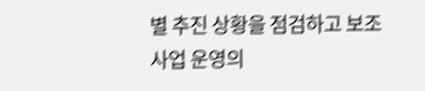별 추진 상황을 점검하고 보조사업 운영의